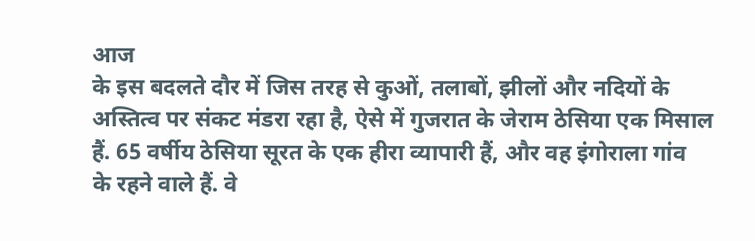आज
के इस बदलते दौर में जिस तरह से कुओं, तलाबों, झीलों और नदियों के
अस्तित्व पर संकट मंडरा रहा है, ऐसे में गुजरात के जेराम ठेसिया एक मिसाल
हैं. 65 वर्षीय ठेसिया सूरत के एक हीरा व्यापारी हैं, और वह इंगोराला गांव
के रहने वाले हैं. वे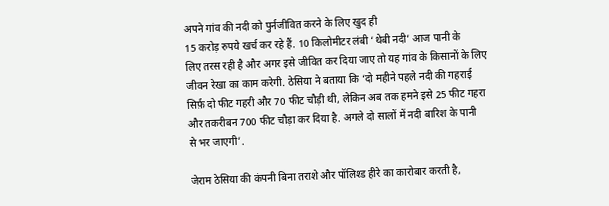अपने गांव की नदी को पुर्नजीवित करने के लिए खुद ही
15 करोड़ रुपये खर्च कर रहे हैं. 10 किलोमीटर लंबी ‘थेबी नदी’ आज पानी के
लिए तरस रही है और अगर इसे जीवित कर दिया जाए तो यह गांव के किसानों के लिए
जीवन रेखा का काम करेगी. ठेसिया ने बताया कि ‘दो महीने पहले नदी की गहराई
सिर्फ़ दो फीट गहरी और 70 फीट चौड़ी थी, लेकिन अब तक हमने इसे 25 फीट गहरा
और तकरीबन 700 फीट चौड़ा कर दिया है. अगले दो सालों में नदी बारिश के पानी
से भर जाएगी’.

जेराम ठेसिया की कंपनी बिना तराशे और पॉलिश्ड हीरे का कारोबार करती है,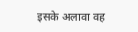इसके अलावा वह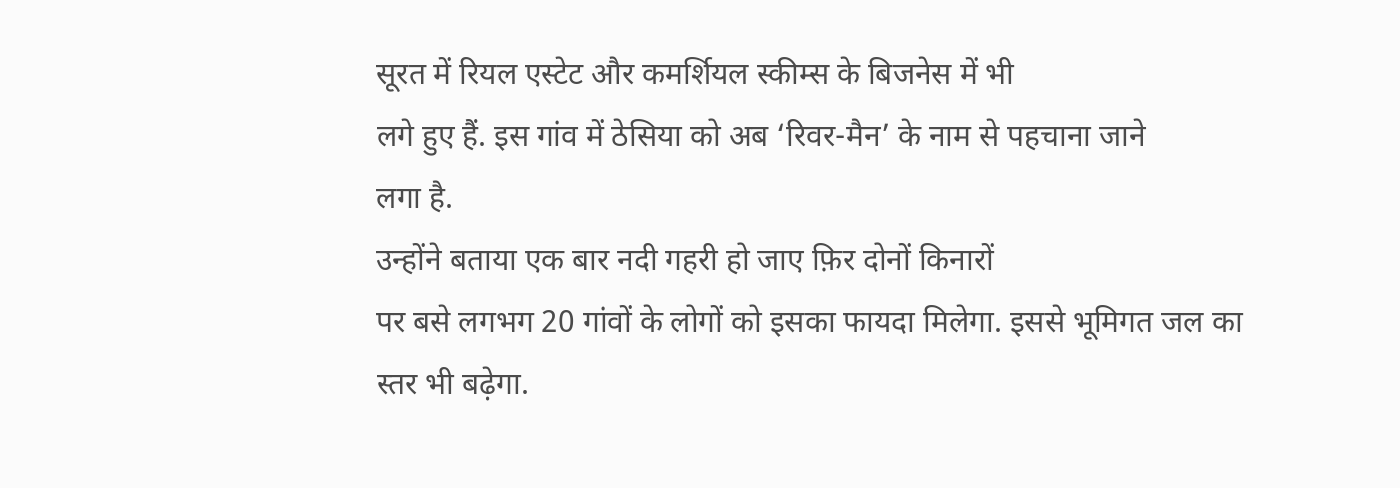सूरत में रियल एस्टेट और कमर्शियल स्कीम्स के बिजनेस में भी
लगे हुए हैं. इस गांव में ठेसिया को अब ‘रिवर-मैन’ के नाम से पहचाना जाने
लगा है.
उन्होंने बताया एक बार नदी गहरी हो जाए फ़िर दोनों किनारों
पर बसे लगभग 20 गांवों के लोगों को इसका फायदा मिलेगा. इससे भूमिगत जल का
स्तर भी बढ़ेगा.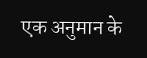एक अनुमान के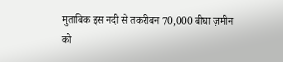मुताबिक इस नदी से तकरीबन 70,000 बीघा ज़मीन
को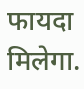फायदा मिलेगा.